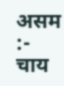असम :- चाय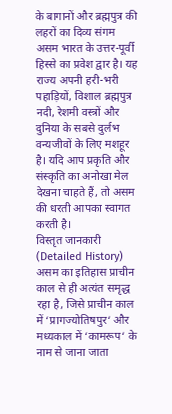के बागानों और ब्रह्मपुत्र की लहरों का दिव्य संगम
असम भारत के उत्तर-पूर्वी हिस्से का प्रवेश द्वार है। यह राज्य अपनी हरी-भरी पहाड़ियों, विशाल ब्रह्मपुत्र नदी, रेशमी वस्त्रों और दुनिया के सबसे दुर्लभ वन्यजीवों के लिए मशहूर है। यदि आप प्रकृति और संस्कृति का अनोखा मेल देखना चाहते हैं, तो असम की धरती आपका स्वागत करती है।
विस्तृत जानकारी (Detailed History)
असम का इतिहास प्राचीन काल से ही अत्यंत समृद्ध रहा है, जिसे प्राचीन काल में ‘प्रागज्योतिषपुर‘ और मध्यकाल में ‘कामरूप‘ के नाम से जाना जाता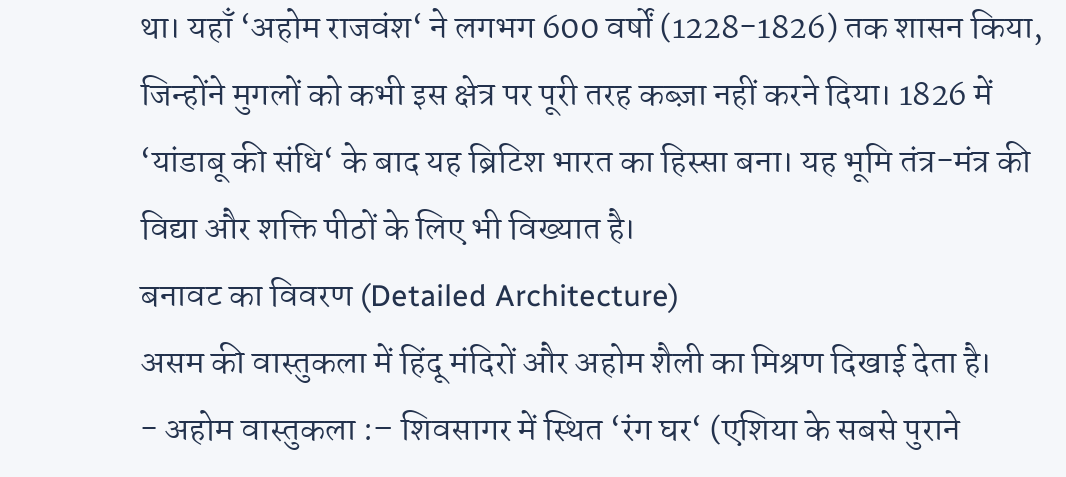था। यहाँ ‘अहोम राजवंश‘ ने लगभग 600 वर्षों (1228-1826) तक शासन किया, जिन्होंने मुगलों को कभी इस क्षेत्र पर पूरी तरह कब्ज़ा नहीं करने दिया। 1826 में ‘यांडाबू की संधि‘ के बाद यह ब्रिटिश भारत का हिस्सा बना। यह भूमि तंत्र-मंत्र की विद्या और शक्ति पीठों के लिए भी विख्यात है।
बनावट का विवरण (Detailed Architecture)
असम की वास्तुकला में हिंदू मंदिरों और अहोम शैली का मिश्रण दिखाई देता है।
- अहोम वास्तुकला :– शिवसागर में स्थित ‘रंग घर‘ (एशिया के सबसे पुराने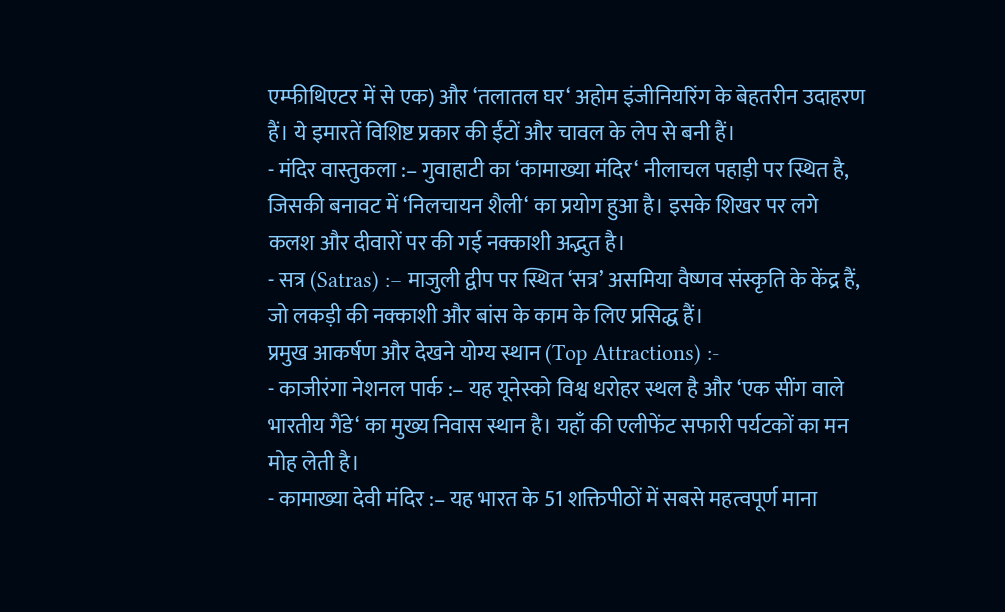एम्फीथिएटर में से एक) और ‘तलातल घर‘ अहोम इंजीनियरिंग के बेहतरीन उदाहरण हैं। ये इमारतें विशिष्ट प्रकार की ईंटों और चावल के लेप से बनी हैं।
- मंदिर वास्तुकला :– गुवाहाटी का ‘कामाख्या मंदिर‘ नीलाचल पहाड़ी पर स्थित है, जिसकी बनावट में ‘निलचायन शैली‘ का प्रयोग हुआ है। इसके शिखर पर लगे कलश और दीवारों पर की गई नक्काशी अद्भुत है।
- सत्र (Satras) :– माजुली द्वीप पर स्थित ‘सत्र’ असमिया वैष्णव संस्कृति के केंद्र हैं, जो लकड़ी की नक्काशी और बांस के काम के लिए प्रसिद्ध हैं।
प्रमुख आकर्षण और देखने योग्य स्थान (Top Attractions) :-
- काजीरंगा नेशनल पार्क :– यह यूनेस्को विश्व धरोहर स्थल है और ‘एक सींग वाले भारतीय गैंडे‘ का मुख्य निवास स्थान है। यहाँ की एलीफेंट सफारी पर्यटकों का मन मोह लेती है।
- कामाख्या देवी मंदिर :– यह भारत के 51 शक्तिपीठों में सबसे महत्वपूर्ण माना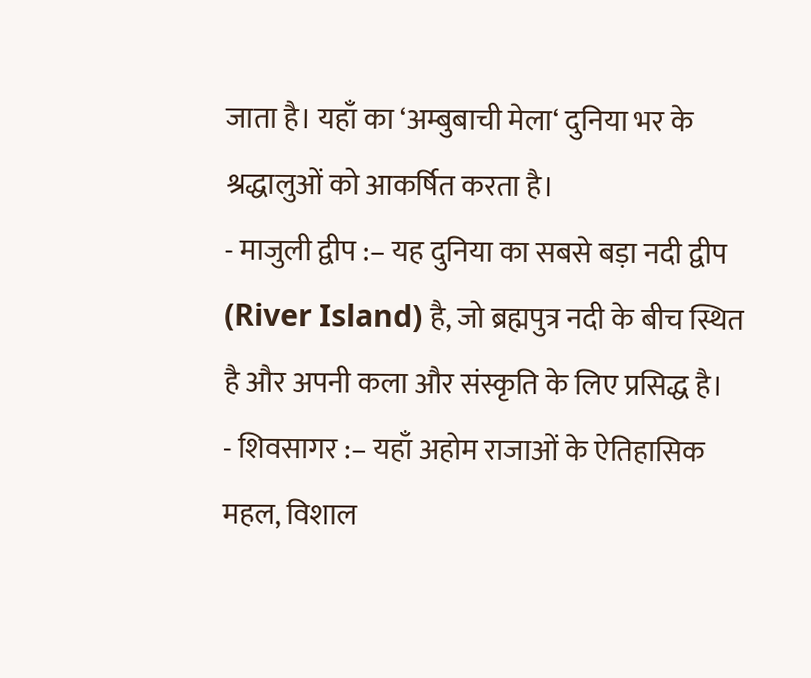जाता है। यहाँ का ‘अम्बुबाची मेला‘ दुनिया भर के श्रद्धालुओं को आकर्षित करता है।
- माजुली द्वीप :– यह दुनिया का सबसे बड़ा नदी द्वीप (River Island) है, जो ब्रह्मपुत्र नदी के बीच स्थित है और अपनी कला और संस्कृति के लिए प्रसिद्ध है।
- शिवसागर :– यहाँ अहोम राजाओं के ऐतिहासिक महल, विशाल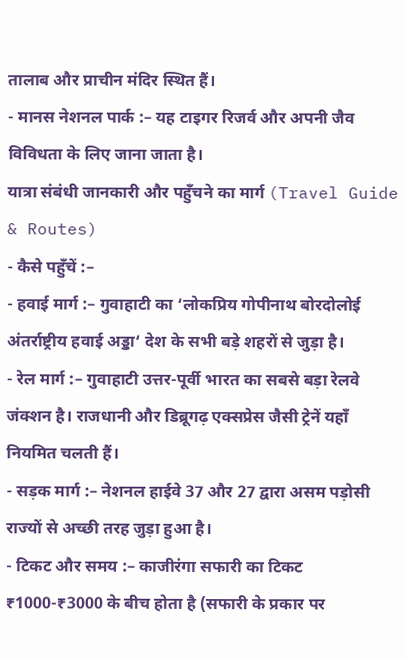तालाब और प्राचीन मंदिर स्थित हैं।
- मानस नेशनल पार्क :– यह टाइगर रिजर्व और अपनी जैव विविधता के लिए जाना जाता है।
यात्रा संबंधी जानकारी और पहुँचने का मार्ग (Travel Guide & Routes)
- कैसे पहुँचें :–
- हवाई मार्ग :– गुवाहाटी का ‘लोकप्रिय गोपीनाथ बोरदोलोई अंतर्राष्ट्रीय हवाई अड्डा‘ देश के सभी बड़े शहरों से जुड़ा है।
- रेल मार्ग :– गुवाहाटी उत्तर-पूर्वी भारत का सबसे बड़ा रेलवे जंक्शन है। राजधानी और डिब्रूगढ़ एक्सप्रेस जैसी ट्रेनें यहाँ नियमित चलती हैं।
- सड़क मार्ग :– नेशनल हाईवे 37 और 27 द्वारा असम पड़ोसी राज्यों से अच्छी तरह जुड़ा हुआ है।
- टिकट और समय :– काजीरंगा सफारी का टिकट ₹1000-₹3000 के बीच होता है (सफारी के प्रकार पर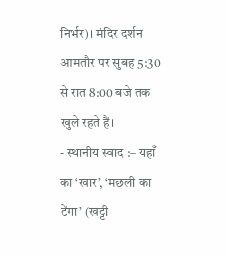निर्भर)। मंदिर दर्शन आमतौर पर सुबह 5:30 से रात 8:00 बजे तक खुले रहते हैं।
- स्थानीय स्वाद :– यहाँ का ‘खार’, ‘मछली का टेंगा’ (खट्टी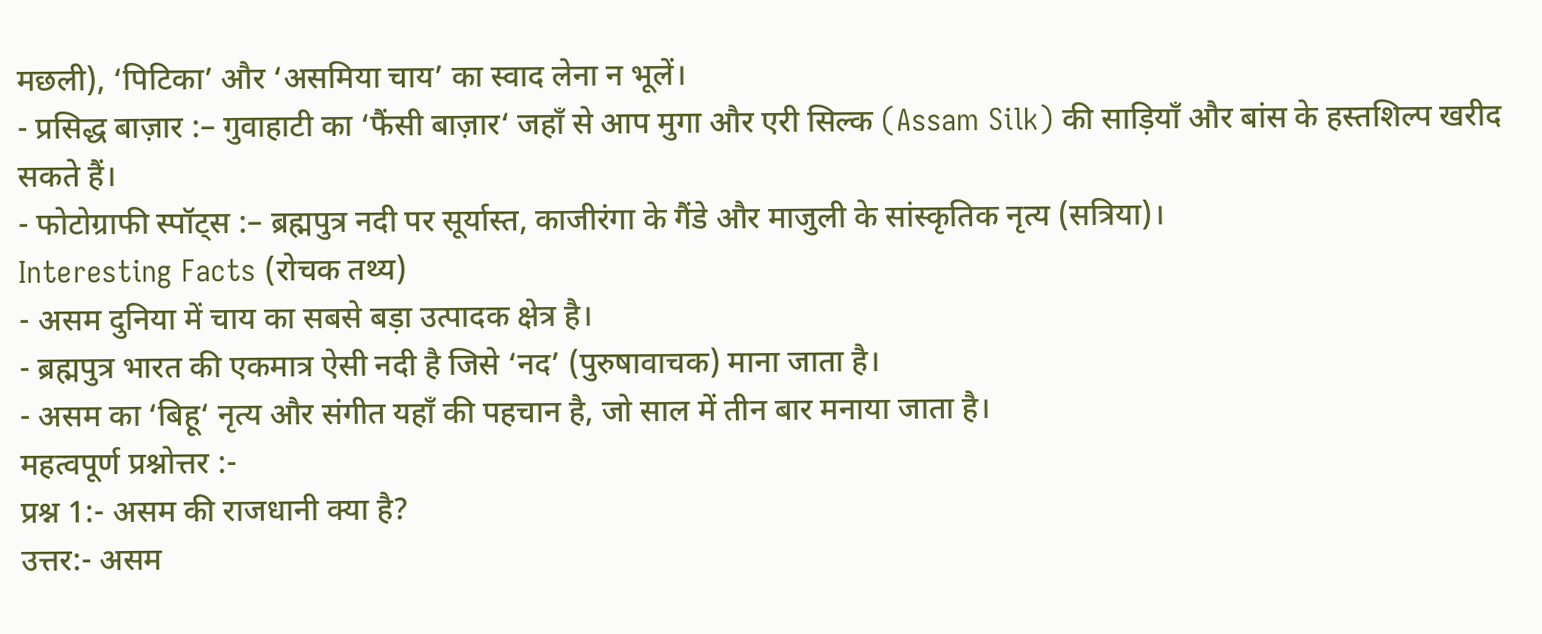मछली), ‘पिटिका’ और ‘असमिया चाय’ का स्वाद लेना न भूलें।
- प्रसिद्ध बाज़ार :– गुवाहाटी का ‘फैंसी बाज़ार‘ जहाँ से आप मुगा और एरी सिल्क (Assam Silk) की साड़ियाँ और बांस के हस्तशिल्प खरीद सकते हैं।
- फोटोग्राफी स्पॉट्स :– ब्रह्मपुत्र नदी पर सूर्यास्त, काजीरंगा के गैंडे और माजुली के सांस्कृतिक नृत्य (सत्रिया)।
Interesting Facts (रोचक तथ्य)
- असम दुनिया में चाय का सबसे बड़ा उत्पादक क्षेत्र है।
- ब्रह्मपुत्र भारत की एकमात्र ऐसी नदी है जिसे ‘नद’ (पुरुषावाचक) माना जाता है।
- असम का ‘बिहू‘ नृत्य और संगीत यहाँ की पहचान है, जो साल में तीन बार मनाया जाता है।
महत्वपूर्ण प्रश्नोत्तर :-
प्रश्न 1:- असम की राजधानी क्या है?
उत्तर:- असम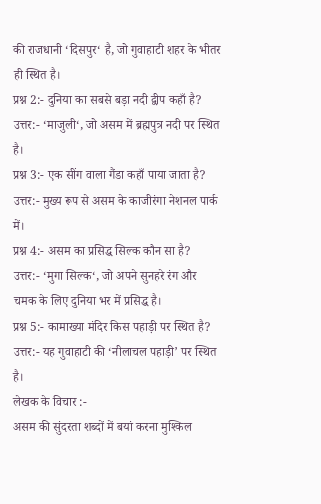की राजधानी ‘दिसपुर‘ है, जो गुवाहाटी शहर के भीतर ही स्थित है।
प्रश्न 2:- दुनिया का सबसे बड़ा नदी द्वीप कहाँ है?
उत्तर:- ‘माजुली‘, जो असम में ब्रह्मपुत्र नदी पर स्थित है।
प्रश्न 3:- एक सींग वाला गैंडा कहाँ पाया जाता है?
उत्तर:- मुख्य रूप से असम के काजीरंगा नेशनल पार्क में।
प्रश्न 4:- असम का प्रसिद्ध सिल्क कौन सा है?
उत्तर:- ‘मुगा सिल्क‘, जो अपने सुनहरे रंग और चमक के लिए दुनिया भर में प्रसिद्ध है।
प्रश्न 5:- कामाख्या मंदिर किस पहाड़ी पर स्थित है?
उत्तर:- यह गुवाहाटी की ‘नीलाचल पहाड़ी’ पर स्थित है।
लेखक के विचार :-
असम की सुंदरता शब्दों में बयां करना मुश्किल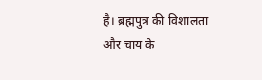है। ब्रह्मपुत्र की विशालता और चाय के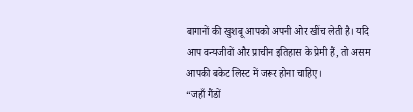बागानों की खुशबू आपको अपनी ओर खींच लेती है। यदि आप वन्यजीवों और प्राचीन इतिहास के प्रेमी हैं, तो असम आपकी बकेट लिस्ट में जरूर होना चाहिए।
“जहाँ गैंडों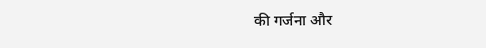की गर्जना और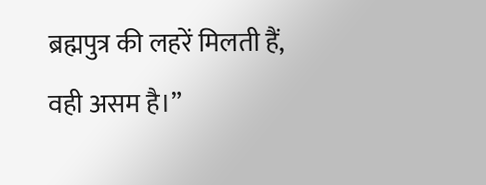ब्रह्मपुत्र की लहरें मिलती हैं, वही असम है।”